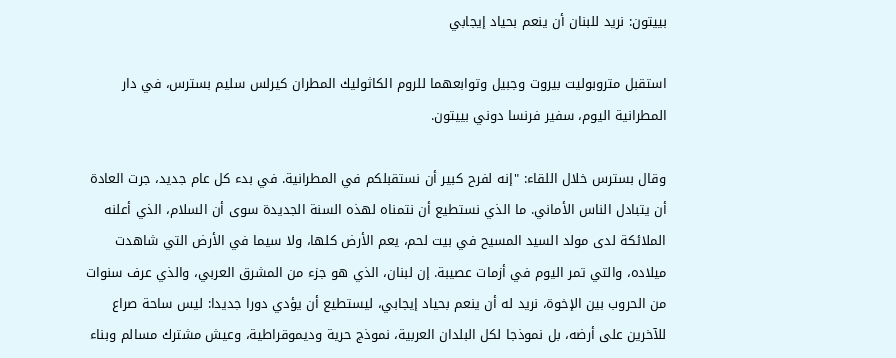بييتون: نريد للبنان أن ينعم بحياد إيجابي

استقبل متروبوليت بيروت وجبيل وتوابعهما للروم الكاثوليك المطران كيرلس سليم بسترس، في دار المطرانية اليوم، سفير فرنسا دوني بييتون.

وقال بسترس خلال اللقاء: "إنه لفرح كبير أن نستقبلكم في المطرانية. في بدء كل عام جديد، جرت العادة أن يتبادل الناس الأماني. ما الذي نستطيع أن نتمناه لهذه السنة الجديدة سوى أن السلام، الذي أعلنه الملائكة لدى مولد السيد المسيح في بيت لحم، يعم الأرض كلها، ولا سيما في الأرض التي شاهدت ميلاده، والتي تمر اليوم في أزمات عصيبة. إن لبنان، الذي هو جزء من المشرق العربي، والذي عرف سنوات من الحروب بين الإخوة، نريد له أن ينعم بحياد إيجابي، ليستطيع أن يؤدي دورا جديدا: ليس ساحة صراع للآخرين على أرضه، بل نموذجا لكل البلدان العربية، نموذج حرية وديموقراطية، وعيش مشترك مسالم وبناء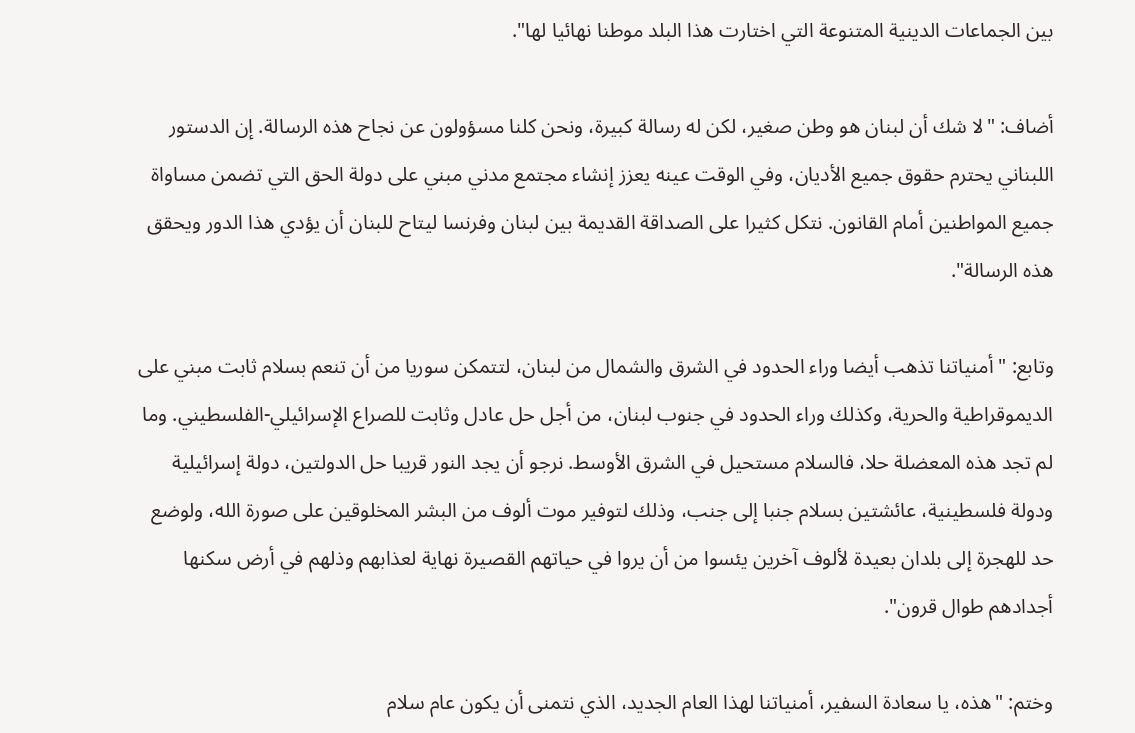بين الجماعات الدينية المتنوعة التي اختارت هذا البلد موطنا نهائيا لها".

أضاف: "لا شك أن لبنان هو وطن صغير، لكن له رسالة كبيرة، ونحن كلنا مسؤولون عن نجاح هذه الرسالة. إن الدستور اللبناني يحترم حقوق جميع الأديان، وفي الوقت عينه يعزز إنشاء مجتمع مدني مبني على دولة الحق التي تضمن مساواة جميع المواطنين أمام القانون. نتكل كثيرا على الصداقة القديمة بين لبنان وفرنسا ليتاح للبنان أن يؤدي هذا الدور ويحقق هذه الرسالة".

وتابع: "أمنياتنا تذهب أيضا وراء الحدود في الشرق والشمال من لبنان، لتتمكن سوريا من أن تنعم بسلام ثابت مبني على الديموقراطية والحرية، وكذلك وراء الحدود في جنوب لبنان، من أجل حل عادل وثابت للصراع الإسرائيلي-الفلسطيني. وما لم تجد هذه المعضلة حلا، فالسلام مستحيل في الشرق الأوسط. نرجو أن يجد النور قريبا حل الدولتين، دولة إسرائيلية ودولة فلسطينية، عائشتين بسلام جنبا إلى جنب، وذلك لتوفير موت ألوف من البشر المخلوقين على صورة الله، ولوضع حد للهجرة إلى بلدان بعيدة لألوف آخرين يئسوا من أن يروا في حياتهم القصيرة نهاية لعذابهم وذلهم في أرض سكنها أجدادهم طوال قرون".

وختم: "هذه، يا سعادة السفير، أمنياتنا لهذا العام الجديد، الذي نتمنى أن يكون عام سلام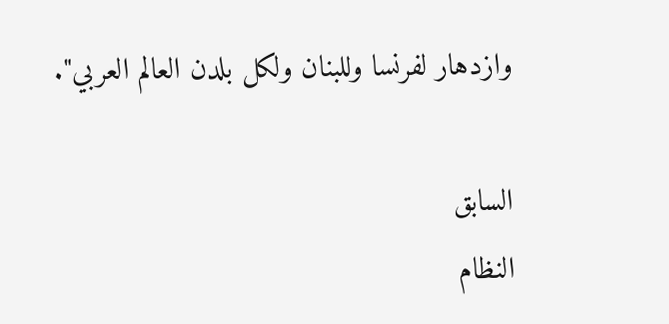وازدهار لفرنسا وللبنان ولكل بلدن العالم العربي".

السابق
النظام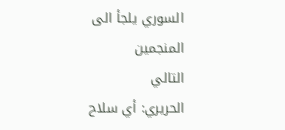السوري يلجأ الى المنجمين
التالي
الحريري: أي سلاح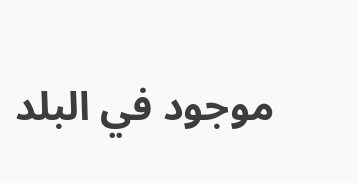موجود في البلد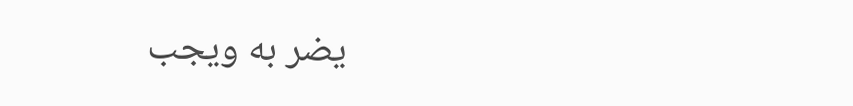يضر به ويجب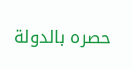حصره بالدولة